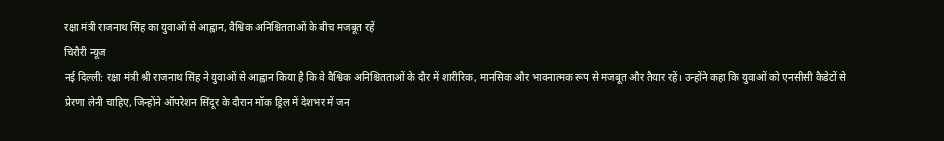रक्षा मंत्री राजनाथ सिंह का युवाओं से आह्वान, वैश्विक अनिश्चितताओं के बीच मजबूत रहें
चिरौरी न्यूज
नई दिल्ली: रक्षा मंत्री श्री राजनाथ सिंह ने युवाओं से आह्वान किया है कि वे वैश्विक अनिश्चितताओं के दौर में शारीरिक, मानसिक और भावनात्मक रूप से मजबूत और तैयार रहें। उन्होंने कहा कि युवाओं को एनसीसी कैडेटों से प्रेरणा लेनी चाहिए, जिन्होंने ऑपरेशन सिंदूर के दौरान मॉक ड्रिल में देशभर में जन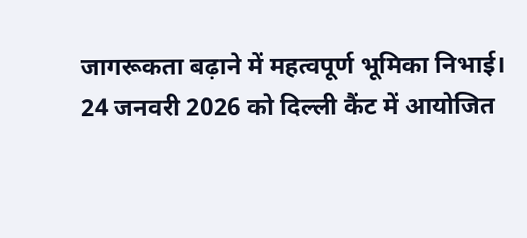जागरूकता बढ़ाने में महत्वपूर्ण भूमिका निभाई।
24 जनवरी 2026 को दिल्ली कैंट में आयोजित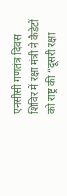एनसीसी गणतंत्र दिवस शिविर में रक्षा मंत्री ने कैडेटों को राष्ट्र की “दूसरी रक्षा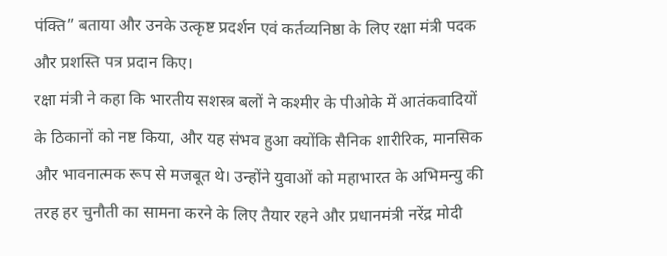पंक्ति” बताया और उनके उत्कृष्ट प्रदर्शन एवं कर्तव्यनिष्ठा के लिए रक्षा मंत्री पदक और प्रशस्ति पत्र प्रदान किए।
रक्षा मंत्री ने कहा कि भारतीय सशस्त्र बलों ने कश्मीर के पीओके में आतंकवादियों के ठिकानों को नष्ट किया, और यह संभव हुआ क्योंकि सैनिक शारीरिक, मानसिक और भावनात्मक रूप से मजबूत थे। उन्होंने युवाओं को महाभारत के अभिमन्यु की तरह हर चुनौती का सामना करने के लिए तैयार रहने और प्रधानमंत्री नरेंद्र मोदी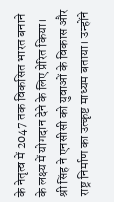के नेतृत्व में 2047 तक विकसित भारत बनाने के लक्ष्य में योगदान देने के लिए प्रेरित किया।
श्री सिंह ने एनसीसी को युवाओं के विकास और राष्ट्र निर्माण का उत्कृष्ट माध्यम बताया। उन्होंने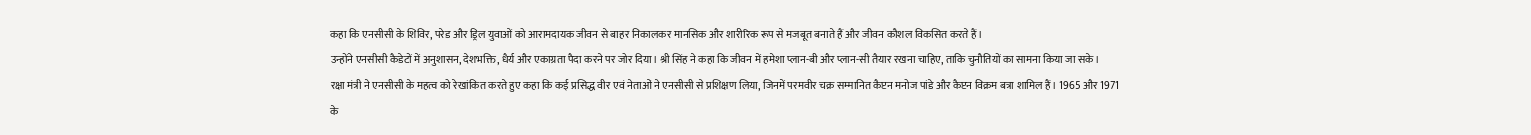कहा कि एनसीसी के शिविर, परेड और ड्रिल युवाओं को आरामदायक जीवन से बाहर निकालकर मानसिक और शारीरिक रूप से मजबूत बनाते हैं और जीवन कौशल विकसित करते हैं।
उन्होंने एनसीसी कैडेटों में अनुशासन, देशभक्ति, धैर्य और एकाग्रता पैदा करने पर जोर दिया। श्री सिंह ने कहा कि जीवन में हमेशा प्लान-बी और प्लान-सी तैयार रखना चाहिए, ताकि चुनौतियों का सामना किया जा सके।
रक्षा मंत्री ने एनसीसी के महत्व को रेखांकित करते हुए कहा कि कई प्रसिद्ध वीर एवं नेताओं ने एनसीसी से प्रशिक्षण लिया, जिनमें परमवीर चक्र सम्मानित कैप्टन मनोज पांडे और कैप्टन विक्रम बत्रा शामिल हैं। 1965 और 1971 के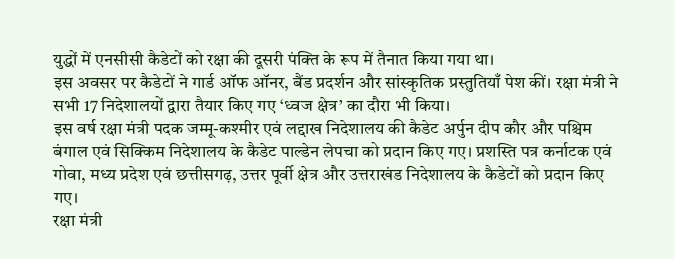युद्धों में एनसीसी कैडेटों को रक्षा की दूसरी पंक्ति के रूप में तैनात किया गया था।
इस अवसर पर कैडेटों ने गार्ड ऑफ ऑनर, बैंड प्रदर्शन और सांस्कृतिक प्रस्तुतियाँ पेश कीं। रक्षा मंत्री ने सभी 17 निदेशालयों द्वारा तैयार किए गए ‘ध्वज क्षेत्र’ का दौरा भी किया।
इस वर्ष रक्षा मंत्री पदक जम्मू-कश्मीर एवं लद्दाख निदेशालय की कैडेट अर्पुन दीप कौर और पश्चिम बंगाल एवं सिक्किम निदेशालय के कैडेट पाल्डेन लेपचा को प्रदान किए गए। प्रशस्ति पत्र कर्नाटक एवं गोवा, मध्य प्रदेश एवं छत्तीसगढ़, उत्तर पूर्वी क्षेत्र और उत्तराखंड निदेशालय के कैडेटों को प्रदान किए गए।
रक्षा मंत्री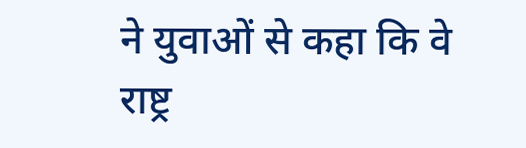ने युवाओं से कहा कि वे राष्ट्र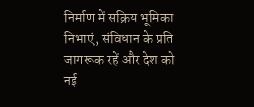निर्माण में सक्रिय भूमिका निभाएं, संविधान के प्रति जागरूक रहें और देश को नई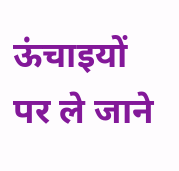ऊंचाइयों पर ले जाने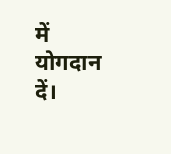में योगदान दें।